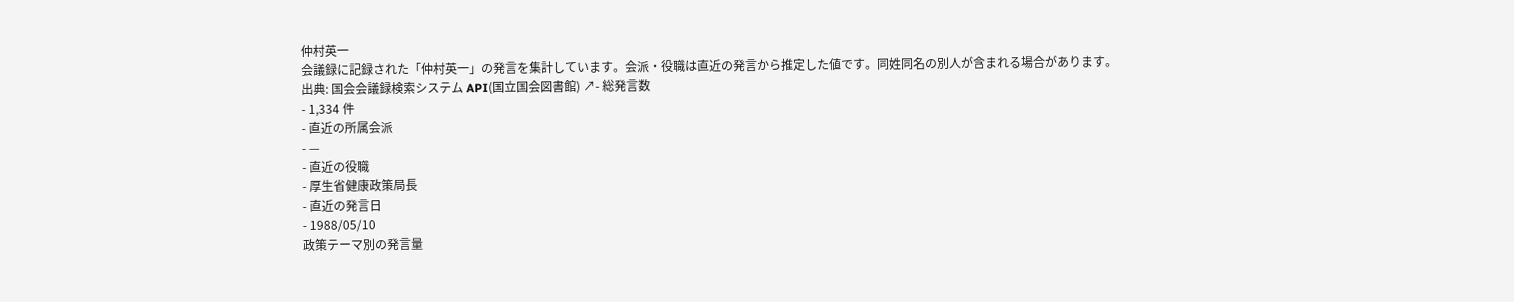仲村英一
会議録に記録された「仲村英一」の発言を集計しています。会派・役職は直近の発言から推定した値です。同姓同名の別人が含まれる場合があります。
出典: 国会会議録検索システム API(国立国会図書館) ↗- 総発言数
- 1,334 件
- 直近の所属会派
- —
- 直近の役職
- 厚生省健康政策局長
- 直近の発言日
- 1988/05/10
政策テーマ別の発言量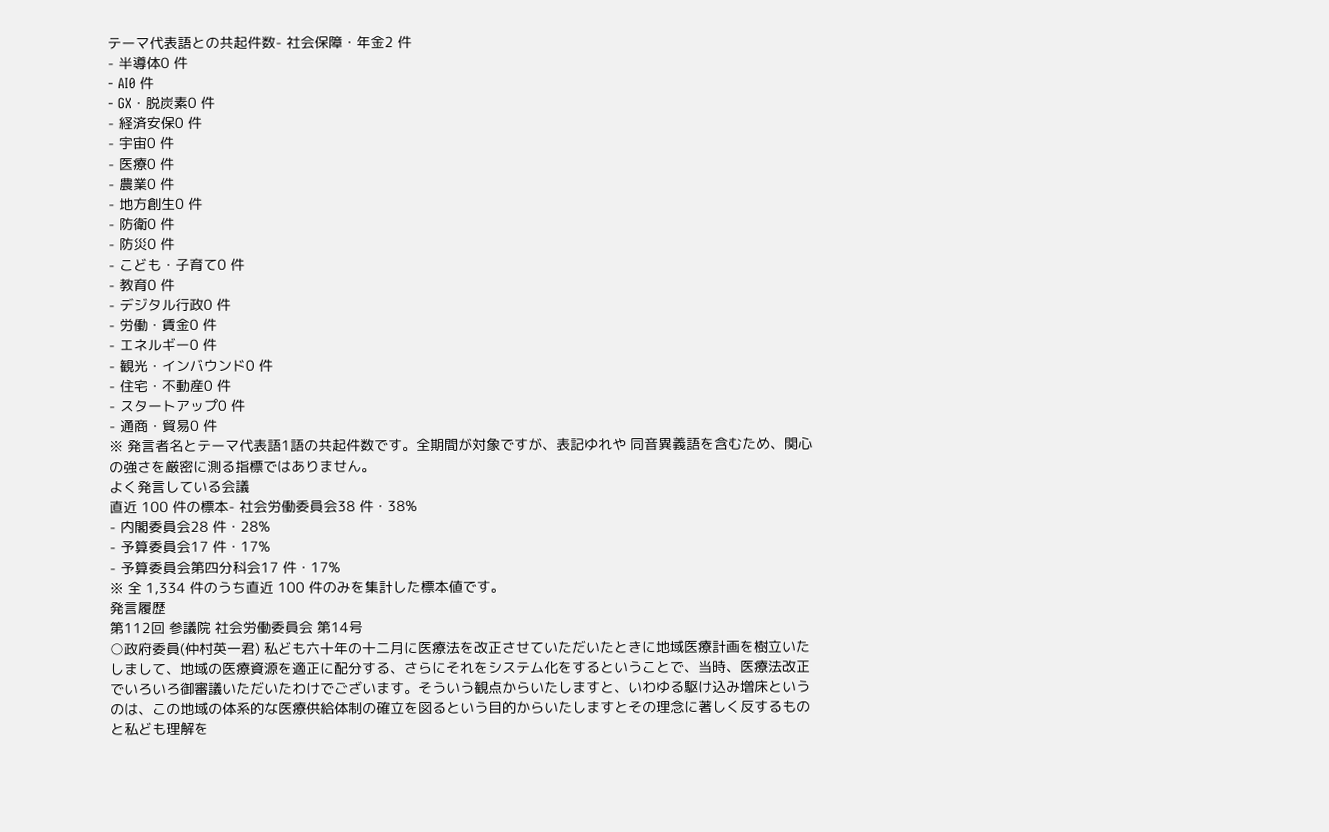テーマ代表語との共起件数- 社会保障・年金2 件
- 半導体0 件
- AI0 件
- GX・脱炭素0 件
- 経済安保0 件
- 宇宙0 件
- 医療0 件
- 農業0 件
- 地方創生0 件
- 防衛0 件
- 防災0 件
- こども・子育て0 件
- 教育0 件
- デジタル行政0 件
- 労働・賃金0 件
- エネルギー0 件
- 観光・インバウンド0 件
- 住宅・不動産0 件
- スタートアップ0 件
- 通商・貿易0 件
※ 発言者名とテーマ代表語1語の共起件数です。全期間が対象ですが、表記ゆれや 同音異義語を含むため、関心の強さを厳密に測る指標ではありません。
よく発言している会議
直近 100 件の標本- 社会労働委員会38 件・38%
- 内閣委員会28 件・28%
- 予算委員会17 件・17%
- 予算委員会第四分科会17 件・17%
※ 全 1,334 件のうち直近 100 件のみを集計した標本値です。
発言履歴
第112回 参議院 社会労働委員会 第14号
○政府委員(仲村英一君) 私ども六十年の十二月に医療法を改正させていただいたときに地域医療計画を樹立いたしまして、地域の医療資源を適正に配分する、さらにそれをシステム化をするということで、当時、医療法改正でいろいろ御審議いただいたわけでございます。そういう観点からいたしますと、いわゆる駆け込み増床というのは、この地域の体系的な医療供給体制の確立を図るという目的からいたしますとその理念に著しく反するものと私ども理解を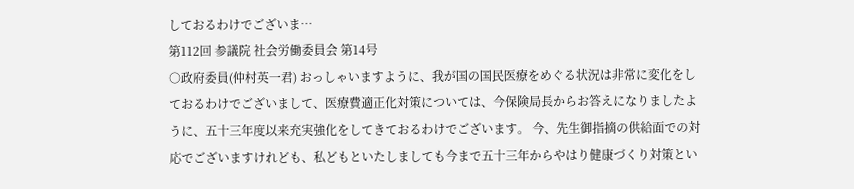しておるわけでございま…
第112回 参議院 社会労働委員会 第14号
○政府委員(仲村英一君) おっしゃいますように、我が国の国民医療をめぐる状況は非常に変化をしておるわけでございまして、医療費適正化対策については、今保険局長からお答えになりましたように、五十三年度以来充実強化をしてきておるわけでございます。 今、先生御指摘の供給面での対応でございますけれども、私どもといたしましても今まで五十三年からやはり健康づくり対策とい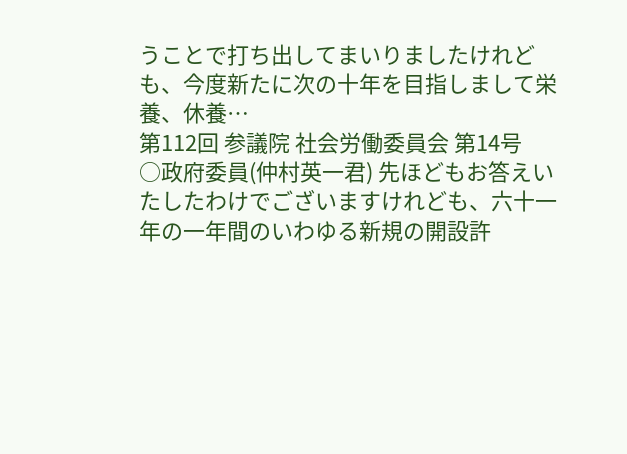うことで打ち出してまいりましたけれども、今度新たに次の十年を目指しまして栄養、休養…
第112回 参議院 社会労働委員会 第14号
○政府委員(仲村英一君) 先ほどもお答えいたしたわけでございますけれども、六十一年の一年間のいわゆる新規の開設許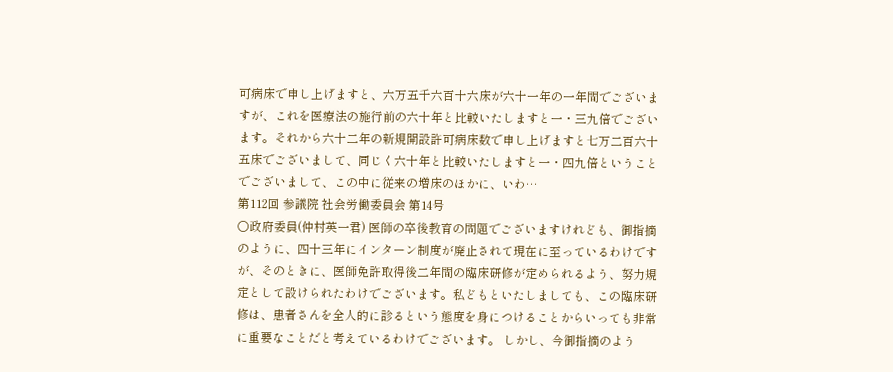可病床で申し上げますと、六万五千六百十六床が六十一年の一年間でございますが、これを医療法の施行前の六十年と比較いたしますと一・三九倍でございます。それから六十二年の新規開設許可病床数で申し上げますと七万二百六十五床でございまして、同じく六十年と比較いたしますと一・四九倍ということでございまして、この中に従来の増床のほかに、いわ…
第112回 参議院 社会労働委員会 第14号
○政府委員(仲村英一君) 医師の卒後教育の問題でございますけれども、御指摘のように、四十三年にインターン制度が廃止されて現在に至っているわけですが、そのときに、医師免許取得後二年間の臨床研修が定められるよう、努力規定として設けられたわけでございます。私どもといたしましても、この臨床研修は、患者さんを全人的に診るという態度を身につけることからいっても非常に重要なことだと考えているわけでございます。 しかし、今御指摘のよう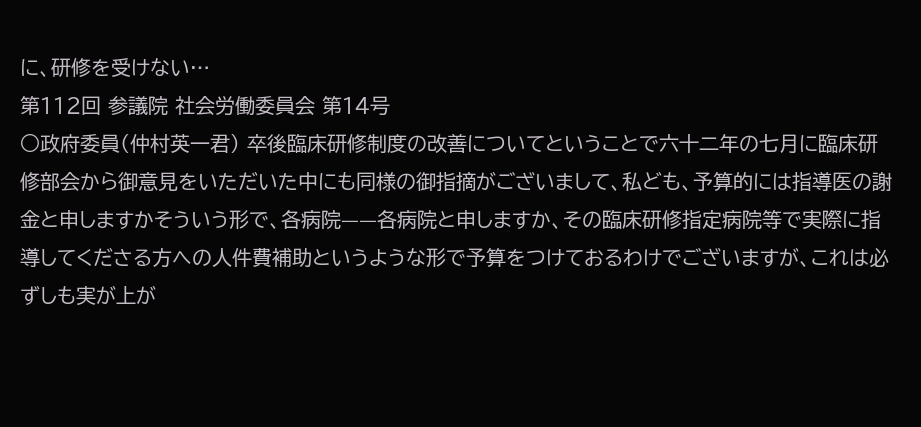に、研修を受けない…
第112回 参議院 社会労働委員会 第14号
○政府委員(仲村英一君) 卒後臨床研修制度の改善についてということで六十二年の七月に臨床研修部会から御意見をいただいた中にも同様の御指摘がございまして、私ども、予算的には指導医の謝金と申しますかそういう形で、各病院——各病院と申しますか、その臨床研修指定病院等で実際に指導してくださる方への人件費補助というような形で予算をつけておるわけでございますが、これは必ずしも実が上が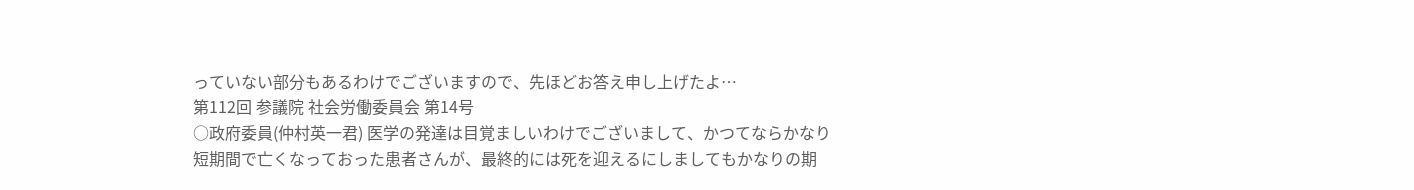っていない部分もあるわけでございますので、先ほどお答え申し上げたよ…
第112回 参議院 社会労働委員会 第14号
○政府委員(仲村英一君) 医学の発達は目覚ましいわけでございまして、かつてならかなり短期間で亡くなっておった患者さんが、最終的には死を迎えるにしましてもかなりの期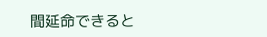間延命できると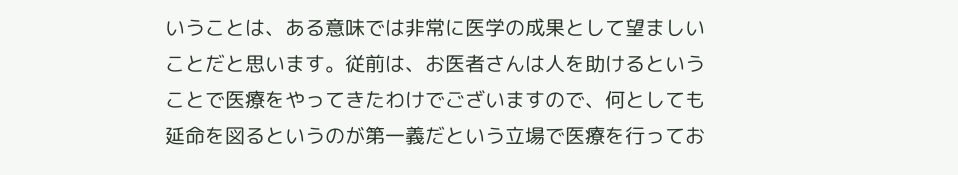いうことは、ある意味では非常に医学の成果として望ましいことだと思います。従前は、お医者さんは人を助けるということで医療をやってきたわけでございますので、何としても延命を図るというのが第一義だという立場で医療を行ってお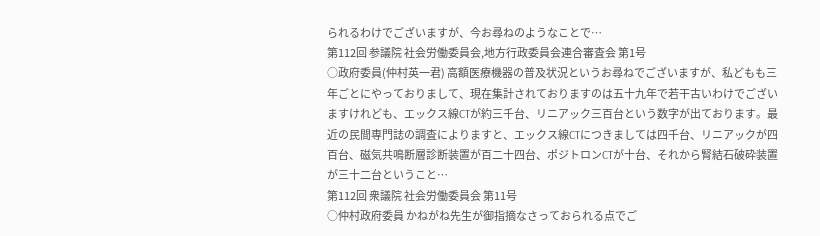られるわけでございますが、今お尋ねのようなことで…
第112回 参議院 社会労働委員会,地方行政委員会連合審査会 第1号
○政府委員(仲村英一君) 高額医療機器の普及状況というお尋ねでございますが、私どもも三年ごとにやっておりまして、現在集計されておりますのは五十九年で若干古いわけでございますけれども、エックス線CTが約三千台、リニアック三百台という数字が出ております。最近の民間専門誌の調査によりますと、エックス線CTにつきましては四千台、リニアックが四百台、磁気共鳴断層診断装置が百二十四台、ポジトロンCTが十台、それから腎結石破砕装置が三十二台ということ…
第112回 衆議院 社会労働委員会 第11号
○仲村政府委員 かねがね先生が御指摘なさっておられる点でご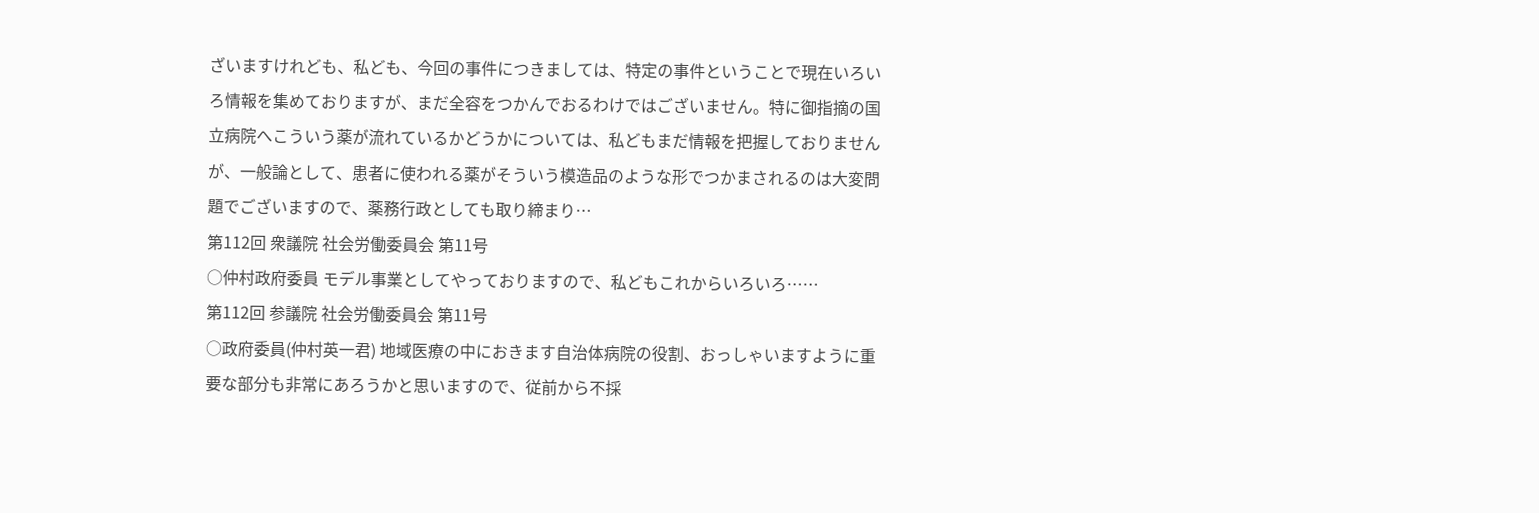ざいますけれども、私ども、今回の事件につきましては、特定の事件ということで現在いろいろ情報を集めておりますが、まだ全容をつかんでおるわけではございません。特に御指摘の国立病院へこういう薬が流れているかどうかについては、私どもまだ情報を把握しておりませんが、一般論として、患者に使われる薬がそういう模造品のような形でつかまされるのは大変問題でございますので、薬務行政としても取り締まり…
第112回 衆議院 社会労働委員会 第11号
○仲村政府委員 モデル事業としてやっておりますので、私どもこれからいろいろ……
第112回 参議院 社会労働委員会 第11号
○政府委員(仲村英一君) 地域医療の中におきます自治体病院の役割、おっしゃいますように重要な部分も非常にあろうかと思いますので、従前から不採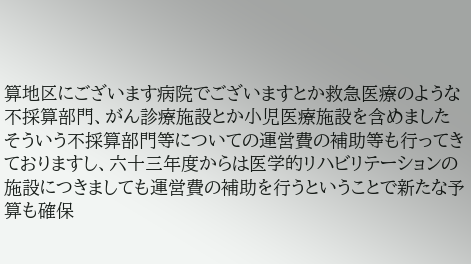算地区にございます病院でございますとか救急医療のような不採算部門、がん診療施設とか小児医療施設を含めましたそういう不採算部門等についての運営費の補助等も行ってきておりますし、六十三年度からは医学的リハビリテーションの施設につきましても運営費の補助を行うということで新たな予算も確保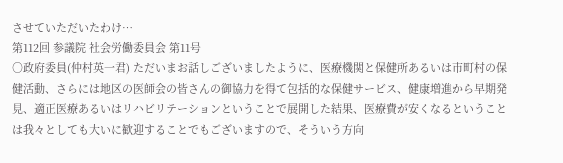させていただいたわけ…
第112回 参議院 社会労働委員会 第11号
○政府委員(仲村英一君) ただいまお話しございましたように、医療機関と保健所あるいは市町村の保健活動、さらには地区の医師会の皆さんの御協力を得て包括的な保健サービス、健康増進から早期発見、適正医療あるいはリハビリテーションということで展開した結果、医療費が安くなるということは我々としても大いに歓迎することでもございますので、そういう方向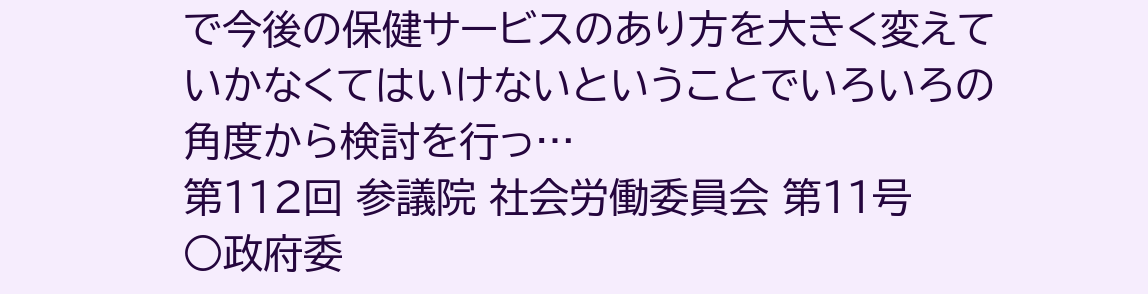で今後の保健サービスのあり方を大きく変えていかなくてはいけないということでいろいろの角度から検討を行っ…
第112回 参議院 社会労働委員会 第11号
○政府委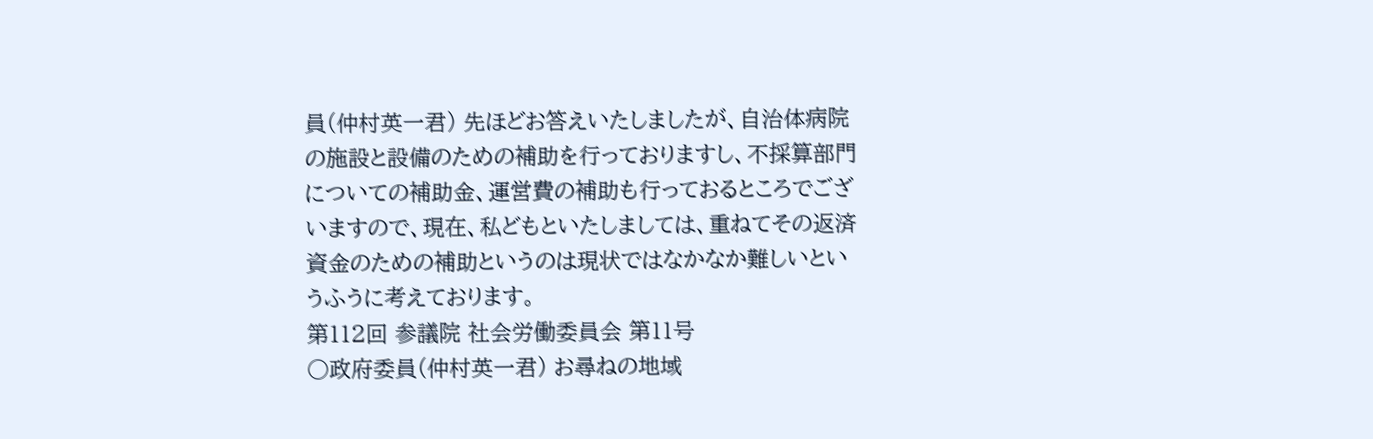員(仲村英一君) 先ほどお答えいたしましたが、自治体病院の施設と設備のための補助を行っておりますし、不採算部門についての補助金、運営費の補助も行っておるところでございますので、現在、私どもといたしましては、重ねてその返済資金のための補助というのは現状ではなかなか難しいというふうに考えております。
第112回 参議院 社会労働委員会 第11号
○政府委員(仲村英一君) お尋ねの地域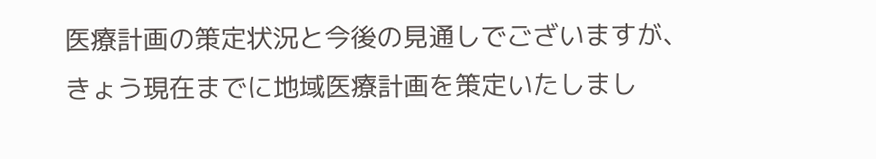医療計画の策定状況と今後の見通しでございますが、きょう現在までに地域医療計画を策定いたしまし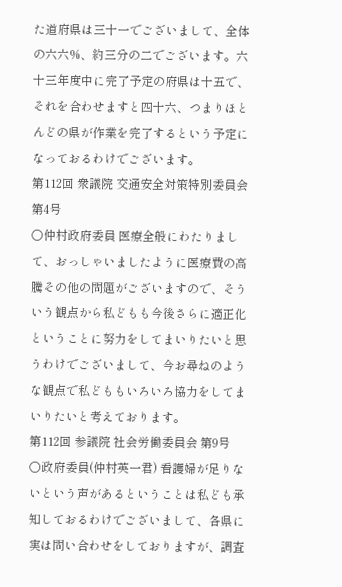た道府県は三十一でございまして、全体の六六%、約三分の二でございます。六十三年度中に完了予定の府県は十五で、それを合わせますと四十六、つまりほとんどの県が作業を完了するという予定になっておるわけでございます。
第112回 衆議院 交通安全対策特別委員会 第4号
○仲村政府委員 医療全般にわたりまして、おっしゃいましたように医療費の高騰その他の問題がございますので、そういう観点から私どもも今後さらに適正化ということに努力をしてまいりたいと思うわけでございまして、今お尋ねのような観点で私どももいろいろ協力をしてまいりたいと考えております。
第112回 参議院 社会労働委員会 第9号
○政府委員(仲村英一君) 看護婦が足りないという声があるということは私ども承知しておるわけでございまして、各県に実は問い合わせをしておりますが、調査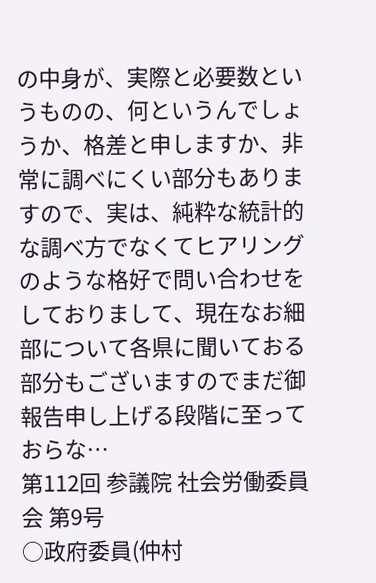の中身が、実際と必要数というものの、何というんでしょうか、格差と申しますか、非常に調べにくい部分もありますので、実は、純粋な統計的な調べ方でなくてヒアリングのような格好で問い合わせをしておりまして、現在なお細部について各県に聞いておる部分もございますのでまだ御報告申し上げる段階に至っておらな…
第112回 参議院 社会労働委員会 第9号
○政府委員(仲村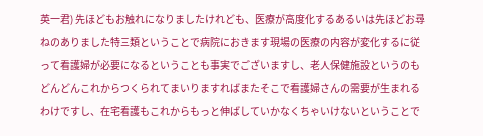英一君) 先ほどもお触れになりましたけれども、医療が高度化するあるいは先ほどお尋ねのありました特三類ということで病院におきます現場の医療の内容が変化するに従って看護婦が必要になるということも事実でございますし、老人保健施設というのもどんどんこれからつくられてまいりますればまたそこで看護婦さんの需要が生まれるわけですし、在宅看護もこれからもっと伸ばしていかなくちゃいけないということで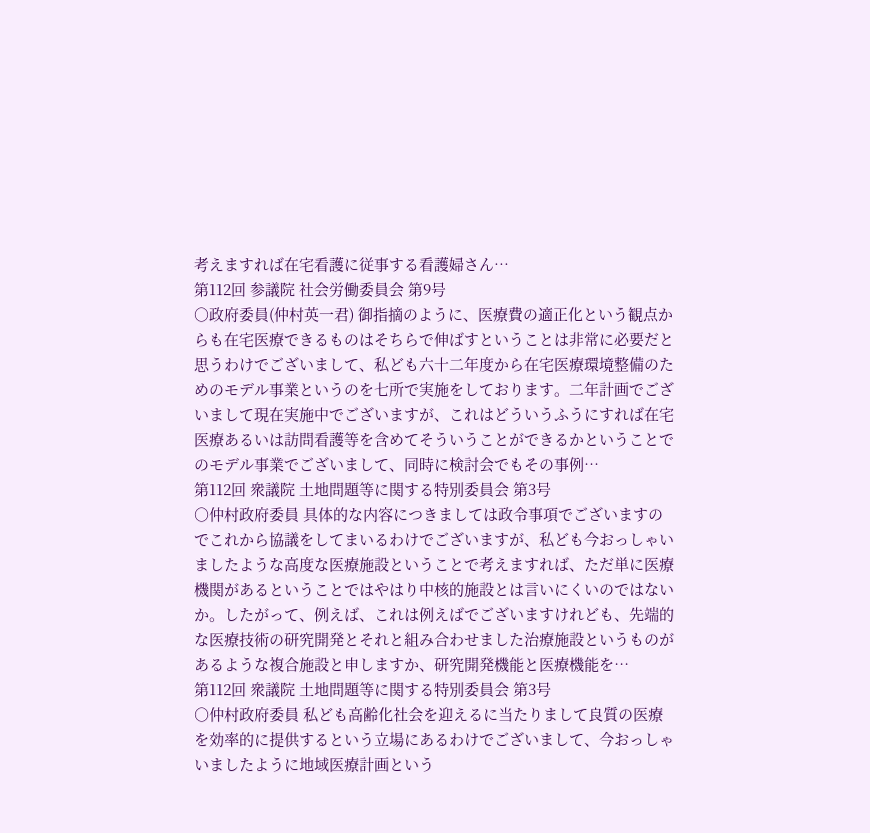考えますれば在宅看護に従事する看護婦さん…
第112回 参議院 社会労働委員会 第9号
○政府委員(仲村英一君) 御指摘のように、医療費の適正化という観点からも在宅医療できるものはそちらで伸ばすということは非常に必要だと思うわけでございまして、私ども六十二年度から在宅医療環境整備のためのモデル事業というのを七所で実施をしております。二年計画でございまして現在実施中でございますが、これはどういうふうにすれば在宅医療あるいは訪問看護等を含めてそういうことができるかということでのモデル事業でございまして、同時に検討会でもその事例…
第112回 衆議院 土地問題等に関する特別委員会 第3号
○仲村政府委員 具体的な内容につきましては政令事項でございますのでこれから協議をしてまいるわけでございますが、私ども今おっしゃいましたような高度な医療施設ということで考えますれば、ただ単に医療機関があるということではやはり中核的施設とは言いにくいのではないか。したがって、例えば、これは例えばでございますけれども、先端的な医療技術の研究開発とそれと組み合わせました治療施設というものがあるような複合施設と申しますか、研究開発機能と医療機能を…
第112回 衆議院 土地問題等に関する特別委員会 第3号
○仲村政府委員 私ども高齢化社会を迎えるに当たりまして良質の医療を効率的に提供するという立場にあるわけでございまして、今おっしゃいましたように地域医療計画という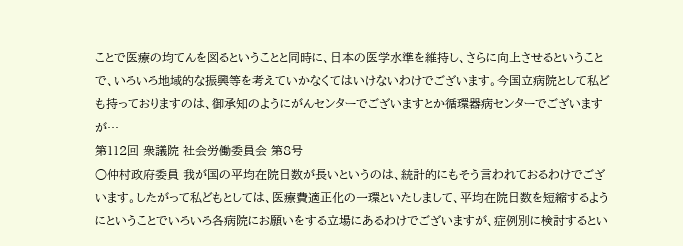ことで医療の均てんを図るということと同時に、日本の医学水準を維持し、さらに向上させるということで、いろいろ地域的な振興等を考えていかなくてはいけないわけでございます。今国立病院として私ども持っておりますのは、御承知のようにがんセンターでございますとか循環器病センターでございますが…
第112回 衆議院 社会労働委員会 第8号
○仲村政府委員 我が国の平均在院日数が長いというのは、統計的にもそう言われておるわけでございます。したがって私どもとしては、医療費適正化の一環といたしまして、平均在院日数を短縮するようにということでいろいろ各病院にお願いをする立場にあるわけでございますが、症例別に検討するとい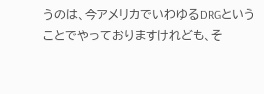うのは、今アメリカでいわゆるDRGということでやっておりますけれども、そ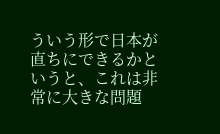ういう形で日本が直ちにできるかというと、これは非常に大きな問題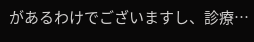があるわけでございますし、診療…